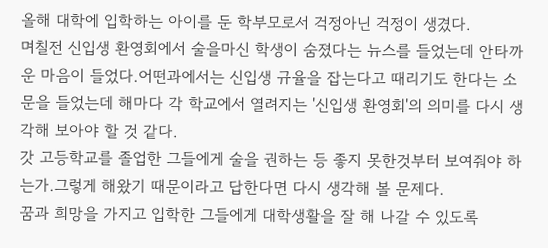올해 대학에 입학하는 아이를 둔 학부모로서 걱정아닌 걱정이 생겼다.
며칠전 신입생 환영회에서 술을마신 학생이 숨졌다는 뉴스를 들었는데 안타까운 마음이 들었다.어떤과에서는 신입생 규율을 잡는다고 때리기도 한다는 소문을 들었는데 해마다 각 학교에서 열려지는 '신입생 환영회'의 의미를 다시 생각해 보아야 할 것 같다.
갓 고등학교를 졸업한 그들에게 술을 권하는 등 좋지 못한것부터 보여줘야 하는가.그렇게 해왔기 때문이라고 답한다면 다시 생각해 볼 문제다.
꿈과 희망을 가지고 입학한 그들에게 대학생활을 잘 해 나갈 수 있도록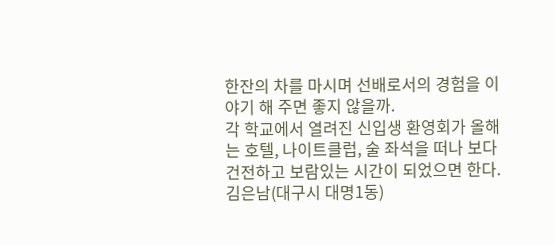한잔의 차를 마시며 선배로서의 경험을 이야기 해 주면 좋지 않을까.
각 학교에서 열려진 신입생 환영회가 올해는 호텔, 나이트클럽, 술 좌석을 떠나 보다 건전하고 보람있는 시간이 되었으면 한다.
김은남(대구시 대명1동)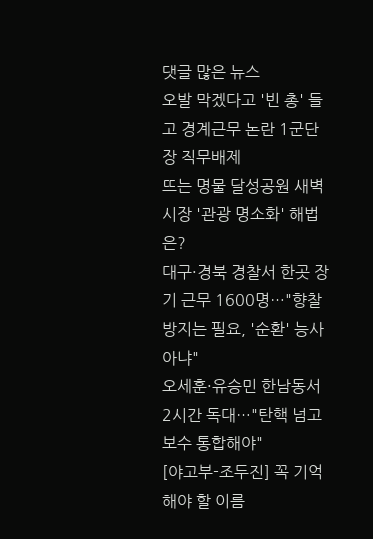댓글 많은 뉴스
오발 막겠다고 '빈 총' 들고 경계근무 논란 1군단장 직무배제
뜨는 명물 달성공원 새벽시장 '관광 명소화' 해법은?
대구·경북 경찰서 한곳 장기 근무 1600명…"향찰 방지는 필요, '순환' 능사 아냐"
오세훈·유승민 한남동서 2시간 독대…"탄핵 넘고 보수 통합해야"
[야고부-조두진] 꼭 기억해야 할 이름